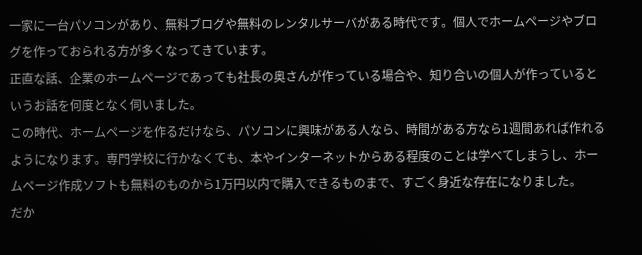一家に一台パソコンがあり、無料ブログや無料のレンタルサーバがある時代です。個人でホームページやブログを作っておられる方が多くなってきています。
正直な話、企業のホームページであっても社長の奥さんが作っている場合や、知り合いの個人が作っているというお話を何度となく伺いました。
この時代、ホームページを作るだけなら、パソコンに興味がある人なら、時間がある方なら1週間あれば作れるようになります。専門学校に行かなくても、本やインターネットからある程度のことは学べてしまうし、ホームページ作成ソフトも無料のものから1万円以内で購入できるものまで、すごく身近な存在になりました。
だか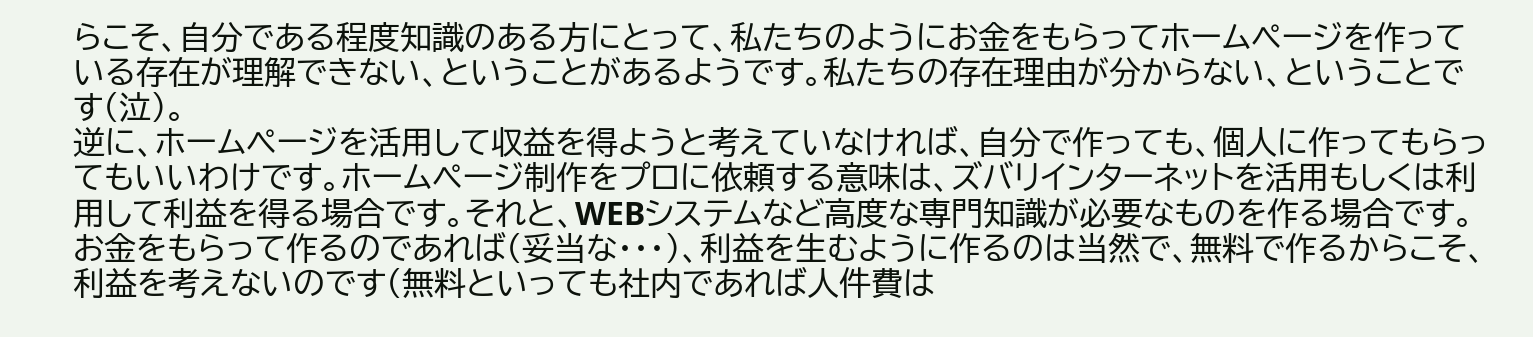らこそ、自分である程度知識のある方にとって、私たちのようにお金をもらってホームページを作っている存在が理解できない、ということがあるようです。私たちの存在理由が分からない、ということです(泣)。
逆に、ホームページを活用して収益を得ようと考えていなければ、自分で作っても、個人に作ってもらってもいいわけです。ホームページ制作をプロに依頼する意味は、ズバリインターネットを活用もしくは利用して利益を得る場合です。それと、WEBシステムなど高度な専門知識が必要なものを作る場合です。
お金をもらって作るのであれば(妥当な・・・)、利益を生むように作るのは当然で、無料で作るからこそ、利益を考えないのです(無料といっても社内であれば人件費は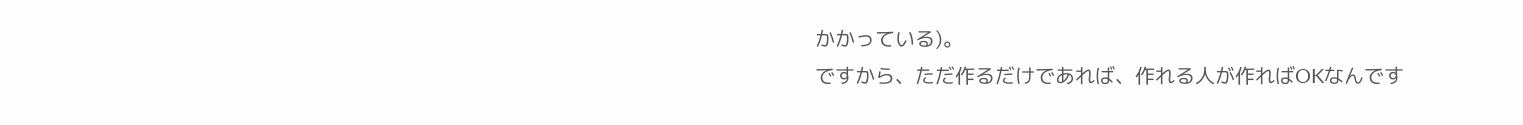かかっている)。
ですから、ただ作るだけであれば、作れる人が作ればOKなんです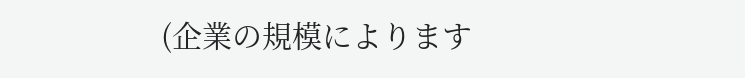(企業の規模によります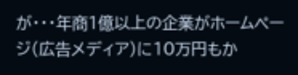が・・・年商1億以上の企業がホームページ(広告メディア)に10万円もか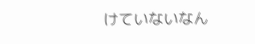けていないなん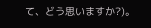て、どう思いますか?)。